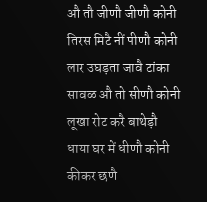औ तौ जीणौ जीणौ कोनी
तिरस मिटै नीं पीणौ कोनी
लार उघड़ता जावै टांका
सावळ औ तो सीणौ कोनी
लूखा रोट करै बाथेड़ौ
धाया घर में धीणौ कोनी
कीकर छणै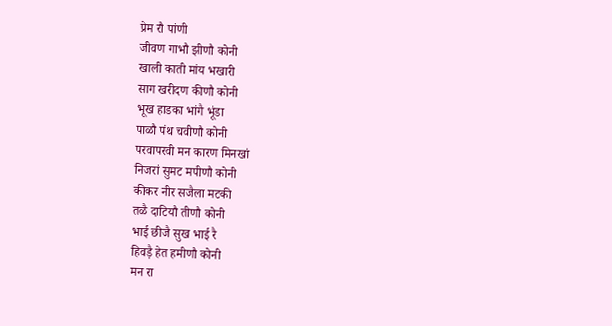प्रेम रौ पांणी
जीवण गाभौ झीणौ कोनी
खाली काती मांय भखारी
साग खरीदण कीणौ कोनी
भूख हाडका भांगै भूंडा
पाळौ पंथ चवीणौ कोनी
परवापरवी मन कारण मिनखां
निजरां सुमट मपीणौ कोनी
कीकर नीर सजैला मटकी
तळै दाटियौ तीणौ कोनी
भाई छीजै सुख भाई रै
हिवड़ै हेत हमीणौ कोनी
मन रा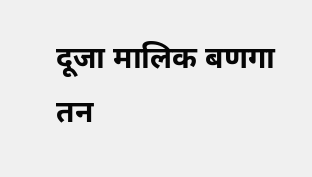दूजा मालिक बणगा
तन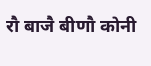रौ बाजै बीणौ कोनी